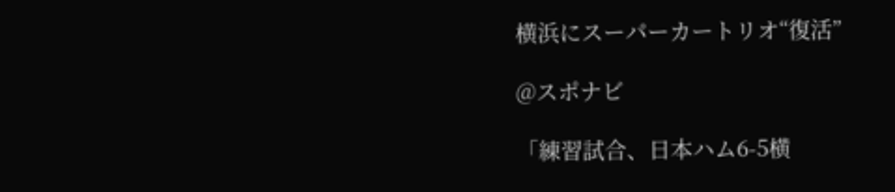横浜にスーパーカートリオ“復活”

@スポナビ

「練習試合、日本ハム6-5横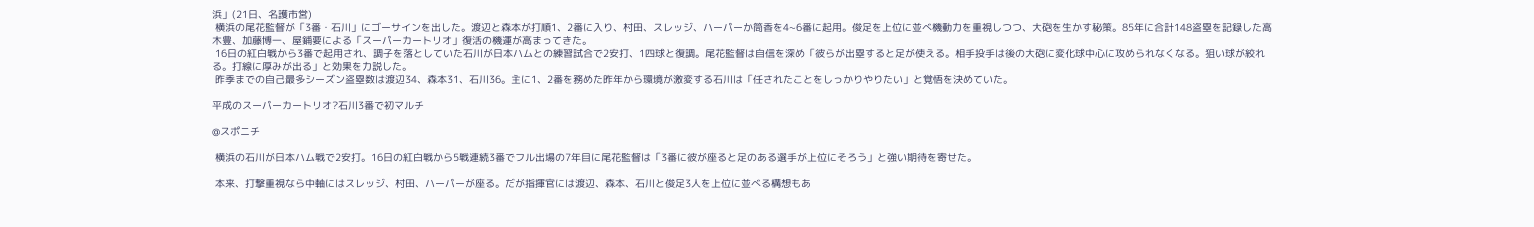浜」(21日、名護市営)
 横浜の尾花監督が「3番・石川」にゴーサインを出した。渡辺と森本が打順1、2番に入り、村田、スレッジ、ハーパーか筒香を4~6番に起用。俊足を上位に並べ機動力を重視しつつ、大砲を生かす秘策。85年に合計148盗塁を記録した高木豊、加藤博一、屋鋪要による「スーパーカートリオ」復活の機運が高まってきた。
 16日の紅白戦から3番で起用され、調子を落としていた石川が日本ハムとの練習試合で2安打、1四球と復調。尾花監督は自信を深め「彼らが出塁すると足が使える。相手投手は後の大砲に変化球中心に攻められなくなる。狙い球が絞れる。打線に厚みが出る」と効果を力説した。
 昨季までの自己最多シーズン盗塁数は渡辺34、森本31、石川36。主に1、2番を務めた昨年から環境が激変する石川は「任されたことをしっかりやりたい」と覚悟を決めていた。

平成のスーパーカートリオ?石川3番で初マルチ

@スポニチ

 横浜の石川が日本ハム戦で2安打。16日の紅白戦から5戦連続3番でフル出場の7年目に尾花監督は「3番に彼が座ると足のある選手が上位にそろう」と強い期待を寄せた。

 本来、打撃重視なら中軸にはスレッジ、村田、ハーパーが座る。だが指揮官には渡辺、森本、石川と俊足3人を上位に並べる構想もあ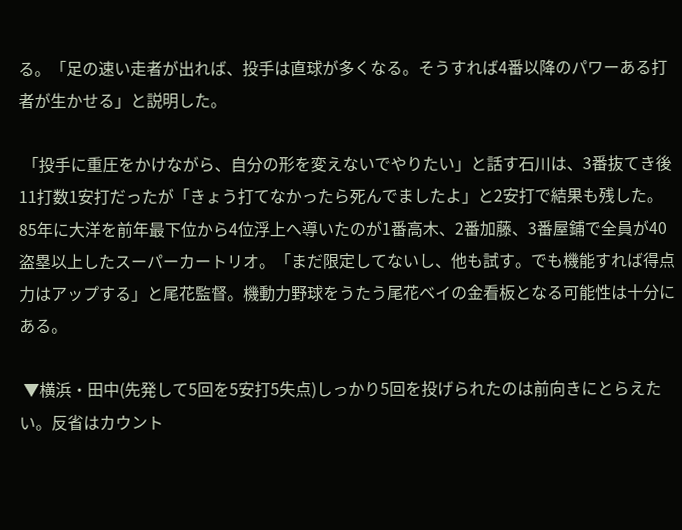る。「足の速い走者が出れば、投手は直球が多くなる。そうすれば4番以降のパワーある打者が生かせる」と説明した。

 「投手に重圧をかけながら、自分の形を変えないでやりたい」と話す石川は、3番抜てき後11打数1安打だったが「きょう打てなかったら死んでましたよ」と2安打で結果も残した。85年に大洋を前年最下位から4位浮上へ導いたのが1番高木、2番加藤、3番屋鋪で全員が40盗塁以上したスーパーカートリオ。「まだ限定してないし、他も試す。でも機能すれば得点力はアップする」と尾花監督。機動力野球をうたう尾花ベイの金看板となる可能性は十分にある。

 ▼横浜・田中(先発して5回を5安打5失点)しっかり5回を投げられたのは前向きにとらえたい。反省はカウント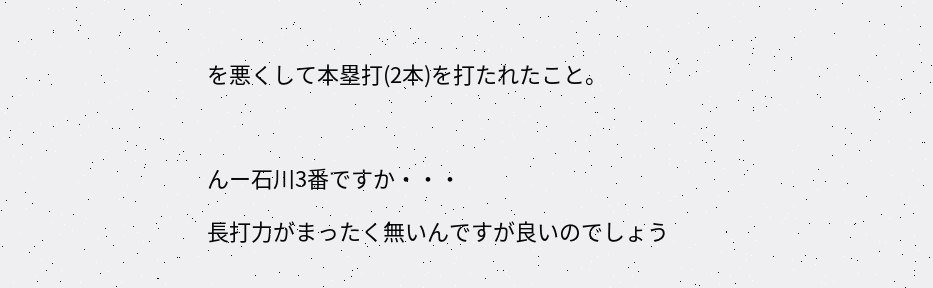を悪くして本塁打(2本)を打たれたこと。



んー石川3番ですか・・・

長打力がまったく無いんですが良いのでしょう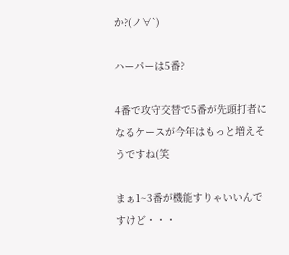か?(ノ∀`)

ハーパーは5番?

4番で攻守交替で5番が先頭打者になるケースが今年はもっと増えそうですね(笑

まぁ1~3番が機能すりゃいいんですけど・・・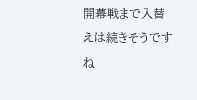開幕戦まで入替えは続きそうですね